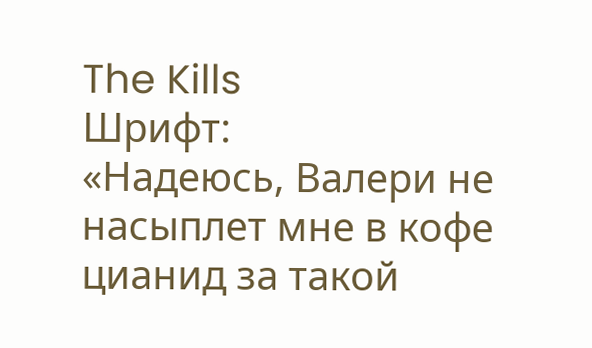The Kills
Шрифт:
«Надеюсь, Валери не насыплет мне в кофе цианид за такой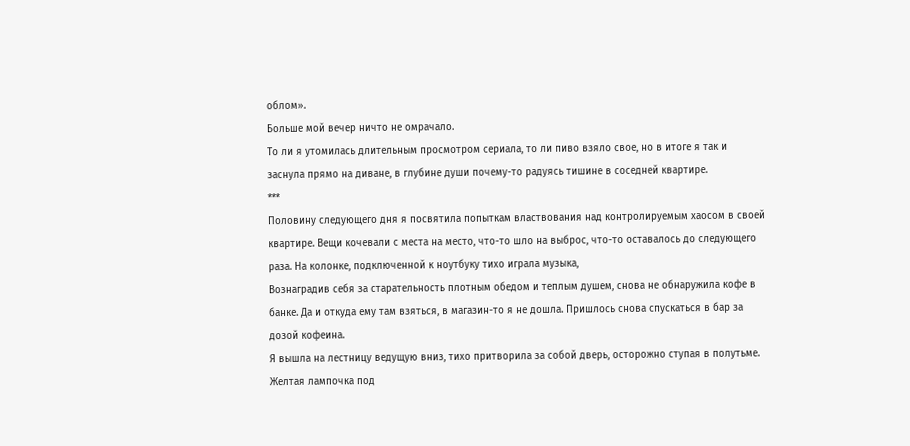облом».
Больше мой вечер ничто не омрачало.
То ли я утомилась длительным просмотром сериала, то ли пиво взяло свое, но в итоге я так и заснула прямо на диване, в глубине души почему-то радуясь тишине в соседней квартире.
***
Половину следующего дня я посвятила попыткам властвования над контролируемым хаосом в своей квартире. Вещи кочевали с места на место, что-то шло на выброс, что-то оставалось до следующего раза. На колонке, подключенной к ноутбуку тихо играла музыка,
Вознаградив себя за старательность плотным обедом и теплым душем, снова не обнаружила кофе в банке. Да и откуда ему там взяться, в магазин-то я не дошла. Пришлось снова спускаться в бар за дозой кофеина.
Я вышла на лестницу ведущую вниз, тихо притворила за собой дверь, осторожно ступая в полутьме. Желтая лампочка под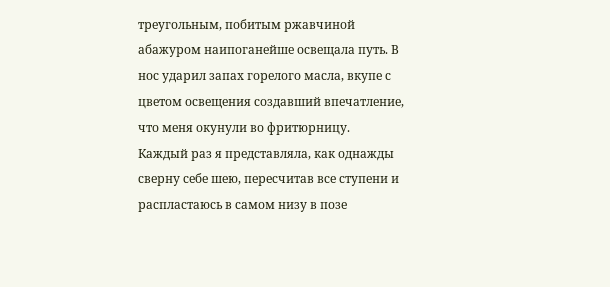треугольным, побитым ржавчиной абажуром наипоганейше освещала путь. В нос ударил запах горелого масла, вкупе с цветом освещения создавший впечатление, что меня окунули во фритюрницу.
Каждый раз я представляла, как однажды сверну себе шею, пересчитав все ступени и распластаюсь в самом низу в позе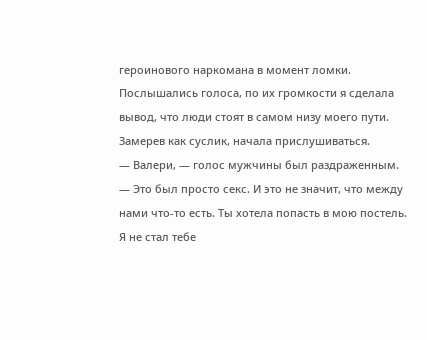героинового наркомана в момент ломки.
Послышались голоса, по их громкости я сделала вывод, что люди стоят в самом низу моего пути. Замерев как суслик, начала прислушиваться.
— Валери, — голос мужчины был раздраженным. — Это был просто секс. И это не значит, что между нами что-то есть. Ты хотела попасть в мою постель. Я не стал тебе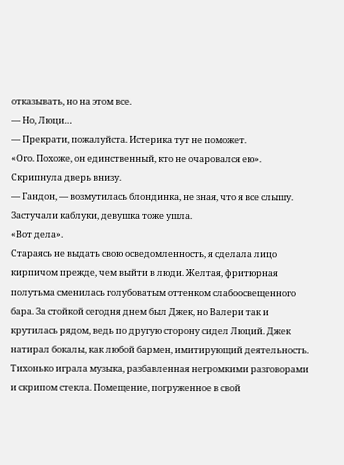отказывать, но на этом все.
— Но, Люци…
— Прекрати, пожалуйста. Истерика тут не поможет.
«Ого. Похоже, он единственный, кто не очаровался ею».
Скрипнула дверь внизу.
— Гандон, — возмутилась блондинка, не зная, что я все слышу.
Застучали каблуки, девушка тоже ушла.
«Вот дела».
Стараясь не выдать свою осведомленность, я сделала лицо кирпичом прежде, чем выйти в люди. Желтая, фритюрная полутьма сменилась голубоватым оттенком слабоосвещенного бара. За стойкой сегодня днем был Джек, но Валери так и крутилась рядом, ведь по другую сторону сидел Люций. Джек натирал бокалы, как любой бармен, имитирующий деятельность.
Тихонько играла музыка, разбавленная негромкими разговорами и скрипом стекла. Помещение, погруженное в свой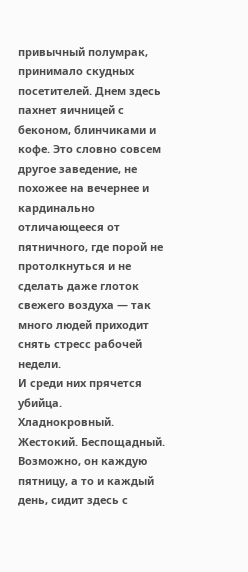привычный полумрак, принимало скудных посетителей. Днем здесь пахнет яичницей с беконом, блинчиками и кофе. Это словно совсем другое заведение, не похожее на вечернее и кардинально отличающееся от пятничного, где порой не протолкнуться и не сделать даже глоток свежего воздуха — так много людей приходит снять стресс рабочей недели.
И среди них прячется убийца.
Хладнокровный. Жестокий. Беспощадный.
Возможно, он каждую пятницу, а то и каждый день, сидит здесь с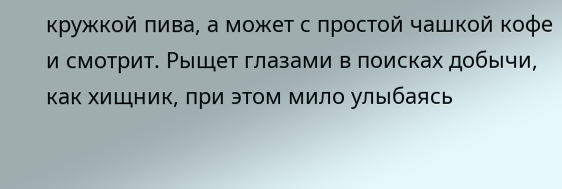кружкой пива, а может с простой чашкой кофе и смотрит. Рыщет глазами в поисках добычи, как хищник, при этом мило улыбаясь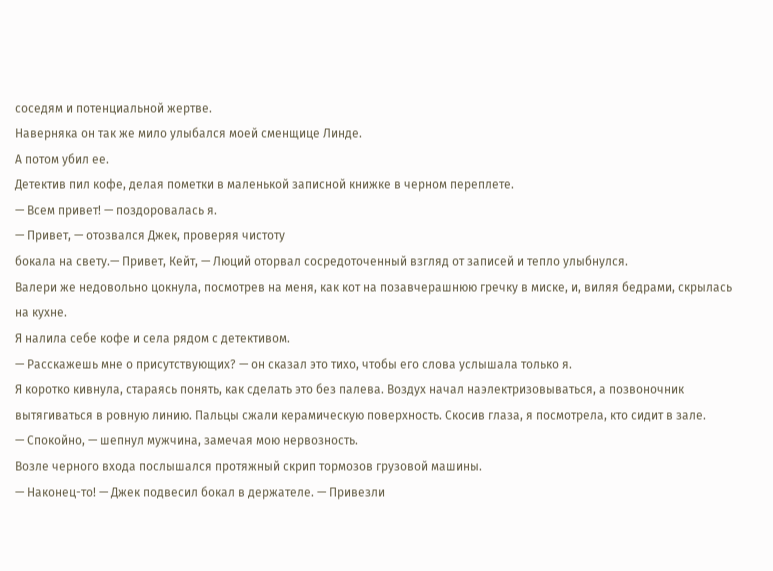соседям и потенциальной жертве.
Наверняка он так же мило улыбался моей сменщице Линде.
А потом убил ее.
Детектив пил кофе, делая пометки в маленькой записной книжке в черном переплете.
— Всем привет! — поздоровалась я.
— Привет, — отозвался Джек, проверяя чистоту
бокала на свету.— Привет, Кейт, — Люций оторвал сосредоточенный взгляд от записей и тепло улыбнулся.
Валери же недовольно цокнула, посмотрев на меня, как кот на позавчерашнюю гречку в миске, и, виляя бедрами, скрылась на кухне.
Я налила себе кофе и села рядом с детективом.
— Расскажешь мне о присутствующих? — он сказал это тихо, чтобы его слова услышала только я.
Я коротко кивнула, стараясь понять, как сделать это без палева. Воздух начал наэлектризовываться, а позвоночник вытягиваться в ровную линию. Пальцы сжали керамическую поверхность. Скосив глаза, я посмотрела, кто сидит в зале.
— Спокойно, — шепнул мужчина, замечая мою нервозность.
Возле черного входа послышался протяжный скрип тормозов грузовой машины.
— Наконец-то! — Джек подвесил бокал в держателе. — Привезли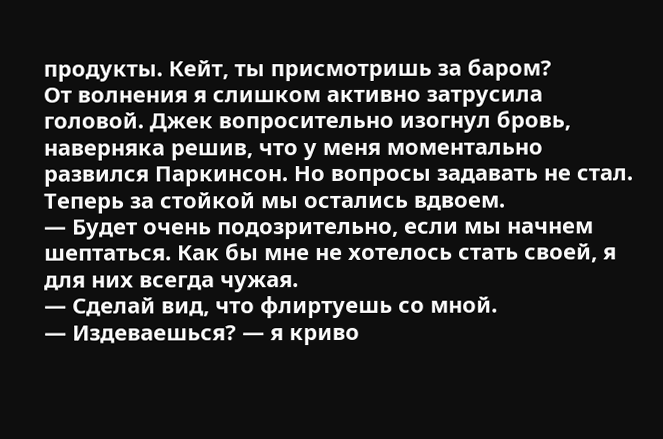продукты. Кейт, ты присмотришь за баром?
От волнения я слишком активно затрусила головой. Джек вопросительно изогнул бровь, наверняка решив, что у меня моментально развился Паркинсон. Но вопросы задавать не стал. Теперь за стойкой мы остались вдвоем.
— Будет очень подозрительно, если мы начнем шептаться. Как бы мне не хотелось стать своей, я для них всегда чужая.
— Сделай вид, что флиртуешь со мной.
— Издеваешься? — я криво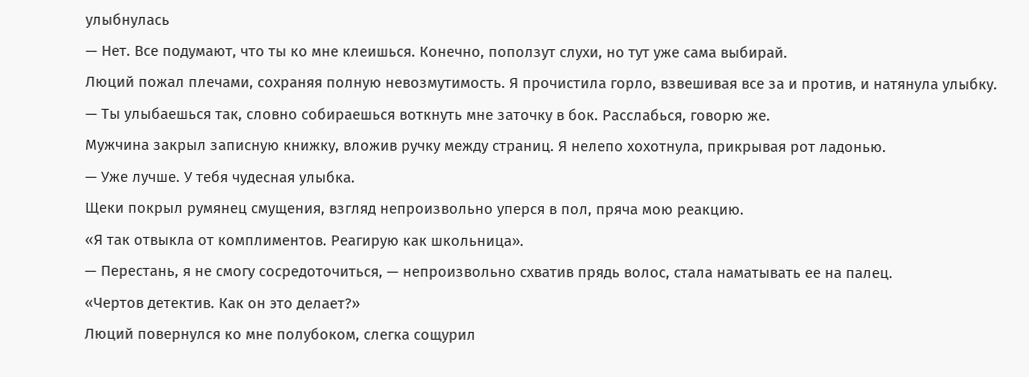улыбнулась
— Нет. Все подумают, что ты ко мне клеишься. Конечно, поползут слухи, но тут уже сама выбирай.
Люций пожал плечами, сохраняя полную невозмутимость. Я прочистила горло, взвешивая все за и против, и натянула улыбку.
— Ты улыбаешься так, словно собираешься воткнуть мне заточку в бок. Расслабься, говорю же.
Мужчина закрыл записную книжку, вложив ручку между страниц. Я нелепо хохотнула, прикрывая рот ладонью.
— Уже лучше. У тебя чудесная улыбка.
Щеки покрыл румянец смущения, взгляд непроизвольно уперся в пол, пряча мою реакцию.
«Я так отвыкла от комплиментов. Реагирую как школьница».
— Перестань, я не смогу сосредоточиться, — непроизвольно схватив прядь волос, стала наматывать ее на палец.
«Чертов детектив. Как он это делает?»
Люций повернулся ко мне полубоком, слегка сощурил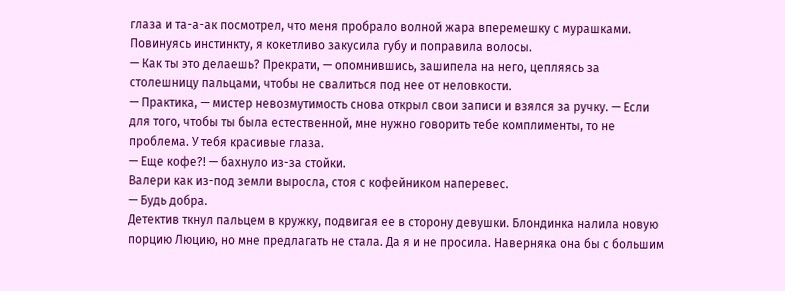глаза и та-а-ак посмотрел, что меня пробрало волной жара вперемешку с мурашками. Повинуясь инстинкту, я кокетливо закусила губу и поправила волосы.
— Как ты это делаешь? Прекрати, — опомнившись, зашипела на него, цепляясь за столешницу пальцами, чтобы не свалиться под нее от неловкости.
— Практика, — мистер невозмутимость снова открыл свои записи и взялся за ручку. — Если для того, чтобы ты была естественной, мне нужно говорить тебе комплименты, то не проблема. У тебя красивые глаза.
— Еще кофе?! — бахнуло из-за стойки.
Валери как из-под земли выросла, стоя с кофейником наперевес.
— Будь добра.
Детектив ткнул пальцем в кружку, подвигая ее в сторону девушки. Блондинка налила новую порцию Люцию, но мне предлагать не стала. Да я и не просила. Наверняка она бы с большим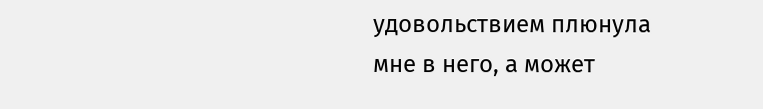удовольствием плюнула мне в него, а может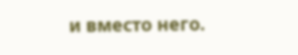и вместо него.